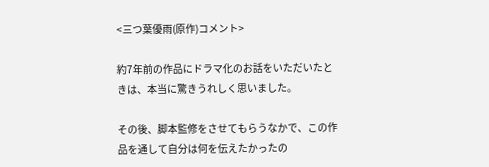<三つ葉優雨(原作)コメント>

約7年前の作品にドラマ化のお話をいただいたときは、本当に驚きうれしく思いました。

その後、脚本監修をさせてもらうなかで、この作品を通して自分は何を伝えたかったの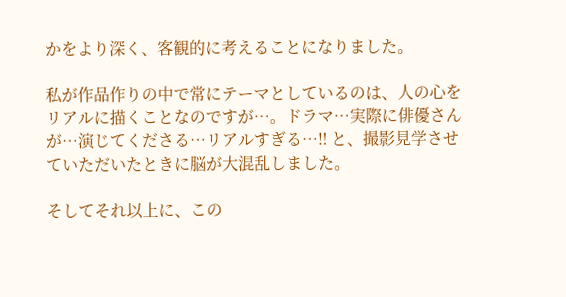かをより深く、客観的に考えることになりました。

私が作品作りの中で常にテーマとしているのは、人の心をリアルに描くことなのですが…。ドラマ…実際に俳優さんが…演じてくださる…リアルすぎる…‼ と、撮影見学させていただいたときに脳が大混乱しました。

そしてそれ以上に、この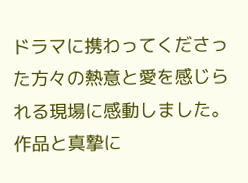ドラマに携わってくださった方々の熱意と愛を感じられる現場に感動しました。作品と真摯に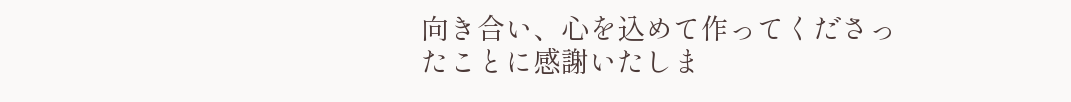向き合い、心を込めて作ってくださったことに感謝いたしま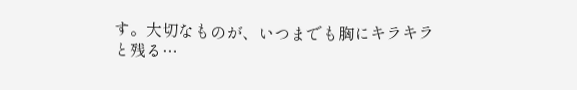す。大切なものが、いつまでも胸にキラキラと残る…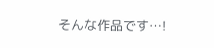そんな作品です…!